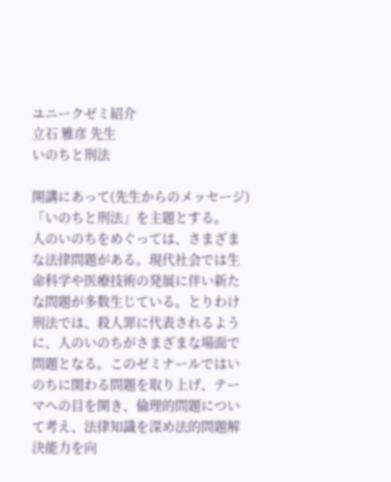ユニークゼミ紹介
立石 雅彦 先生
いのちと刑法

開講にあって(先生からのメッセージ)
「いのちと刑法」を主題とする。
人のいのちをめぐっては、さまざまな法律問題がある。現代社会では生命科学や医療技術の発展に伴い新たな問題が多数生じている。とりわけ刑法では、殺人罪に代表されるように、人のいのちがさまざまな場面で問題となる。このゼミナールではいのちに関わる問題を取り上げ、テーマへの目を開き、倫理的問題について考え、法律知識を深め法的問題解決能力を向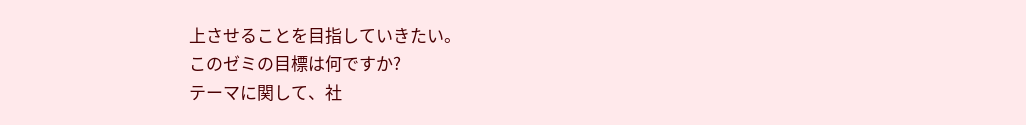上させることを目指していきたい。
このゼミの目標は何ですか?
テーマに関して、社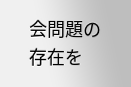会問題の存在を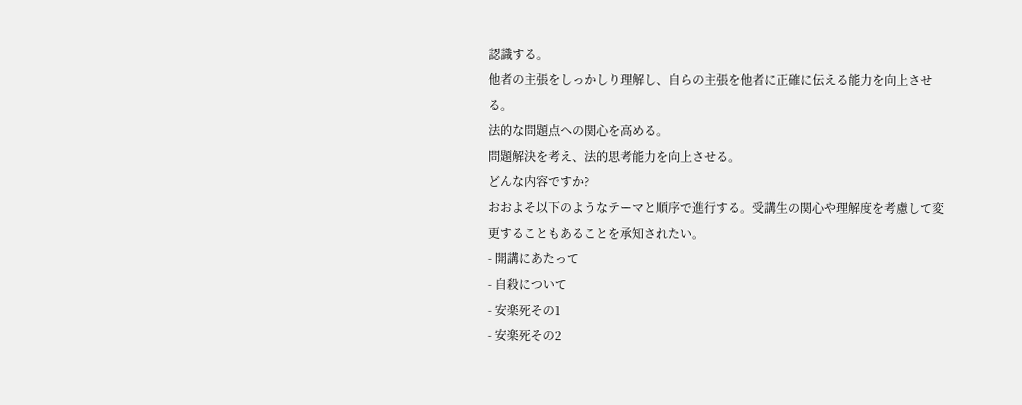認識する。
他者の主張をしっかしり理解し、自らの主張を他者に正確に伝える能力を向上させる。
法的な問題点への関心を高める。
問題解決を考え、法的思考能力を向上させる。
どんな内容ですか?
おおよそ以下のようなテーマと順序で進行する。受講生の関心や理解度を考慮して変更することもあることを承知されたい。
- 開講にあたって
- 自殺について
- 安楽死その1
- 安楽死その2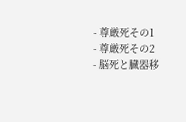- 尊厳死その1
- 尊厳死その2
- 脳死と臓器移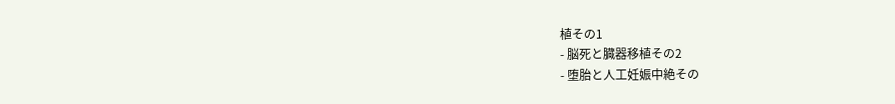植その1
- 脳死と臓器移植その2
- 堕胎と人工妊娠中絶その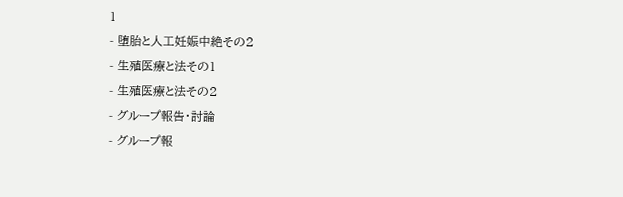1
- 堕胎と人工妊娠中絶その2
- 生殖医療と法その1
- 生殖医療と法その2
- グループ報告・討論
- グループ報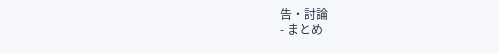告・討論
- まとめ